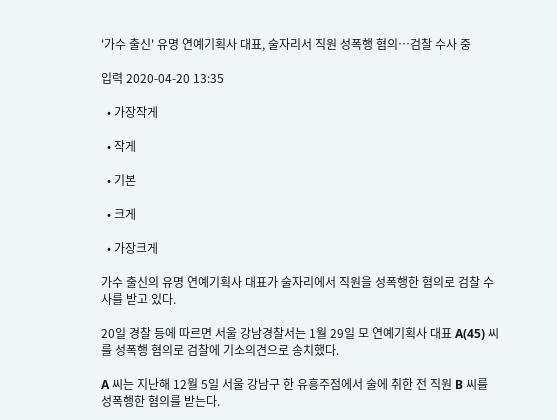'가수 출신' 유명 연예기획사 대표, 술자리서 직원 성폭행 혐의…검찰 수사 중

입력 2020-04-20 13:35

  • 가장작게

  • 작게

  • 기본

  • 크게

  • 가장크게

가수 출신의 유명 연예기획사 대표가 술자리에서 직원을 성폭행한 혐의로 검찰 수사를 받고 있다.

20일 경찰 등에 따르면 서울 강남경찰서는 1월 29일 모 연예기획사 대표 A(45) 씨를 성폭행 혐의로 검찰에 기소의견으로 송치했다.

A 씨는 지난해 12월 5일 서울 강남구 한 유흥주점에서 술에 취한 전 직원 B 씨를 성폭행한 혐의를 받는다.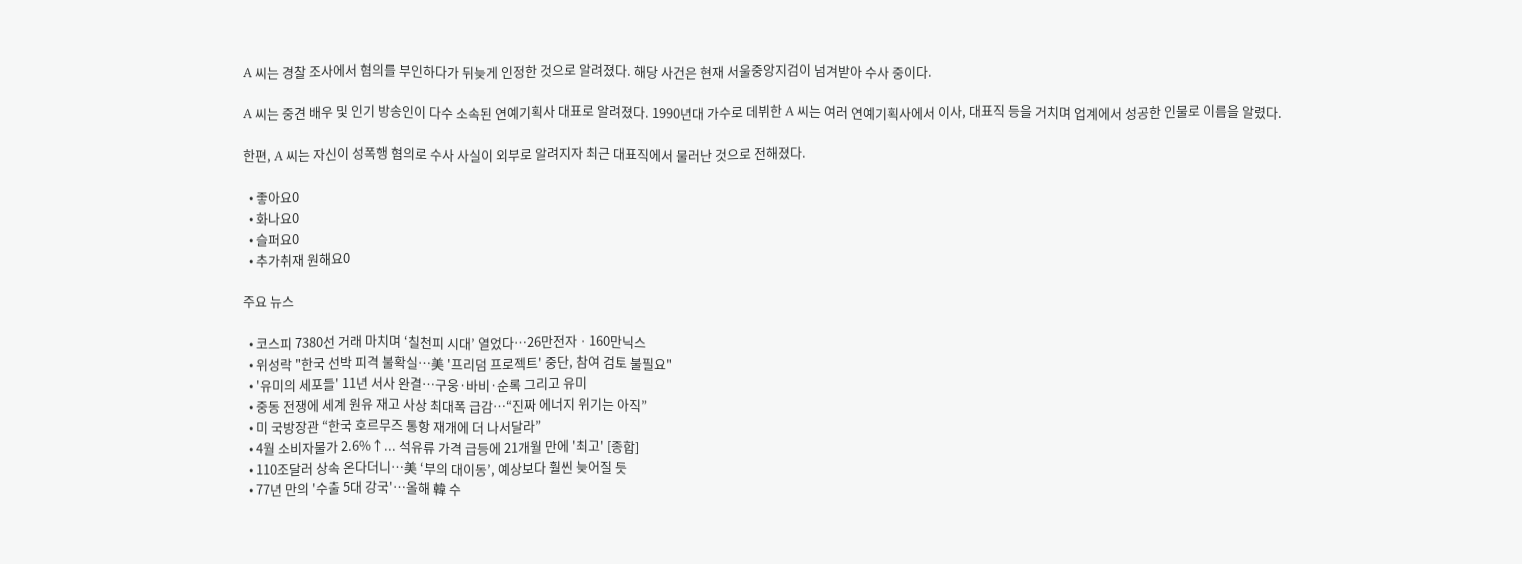A 씨는 경찰 조사에서 혐의를 부인하다가 뒤늦게 인정한 것으로 알려졌다. 해당 사건은 현재 서울중앙지검이 넘겨받아 수사 중이다.

A 씨는 중견 배우 및 인기 방송인이 다수 소속된 연예기획사 대표로 알려졌다. 1990년대 가수로 데뷔한 A 씨는 여러 연예기획사에서 이사, 대표직 등을 거치며 업계에서 성공한 인물로 이름을 알렸다.

한편, A 씨는 자신이 성폭행 혐의로 수사 사실이 외부로 알려지자 최근 대표직에서 물러난 것으로 전해졌다.

  • 좋아요0
  • 화나요0
  • 슬퍼요0
  • 추가취재 원해요0

주요 뉴스

  • 코스피 7380선 거래 마치며 ‘칠천피 시대’ 열었다⋯26만전자ㆍ160만닉스
  • 위성락 "한국 선박 피격 불확실⋯美 '프리덤 프로젝트' 중단, 참여 검토 불필요"
  • '유미의 세포들' 11년 서사 완결…구웅·바비·순록 그리고 유미
  • 중동 전쟁에 세계 원유 재고 사상 최대폭 급감⋯“진짜 에너지 위기는 아직”
  • 미 국방장관 “한국 호르무즈 통항 재개에 더 나서달라”
  • 4월 소비자물가 2.6%↑... 석유류 가격 급등에 21개월 만에 '최고' [종합]
  • 110조달러 상속 온다더니…美 ‘부의 대이동’, 예상보다 훨씬 늦어질 듯
  • 77년 만의 '수출 5대 강국'⋯올해 韓 수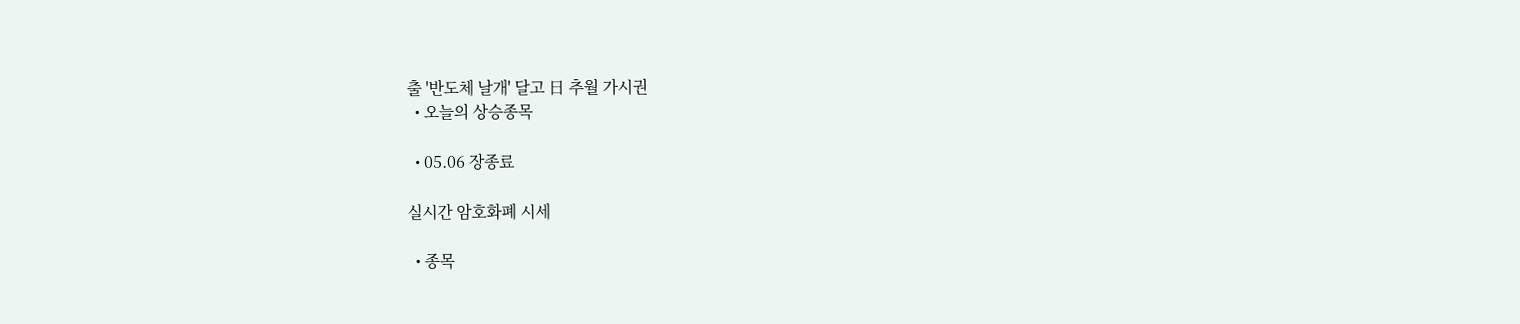출 '반도체 날개' 달고 日 추월 가시권
  • 오늘의 상승종목

  • 05.06 장종료

실시간 암호화폐 시세

  • 종목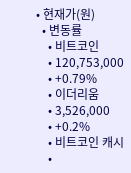• 현재가(원)
  • 변동률
    • 비트코인
    • 120,753,000
    • +0.79%
    • 이더리움
    • 3,526,000
    • +0.2%
    • 비트코인 캐시
    •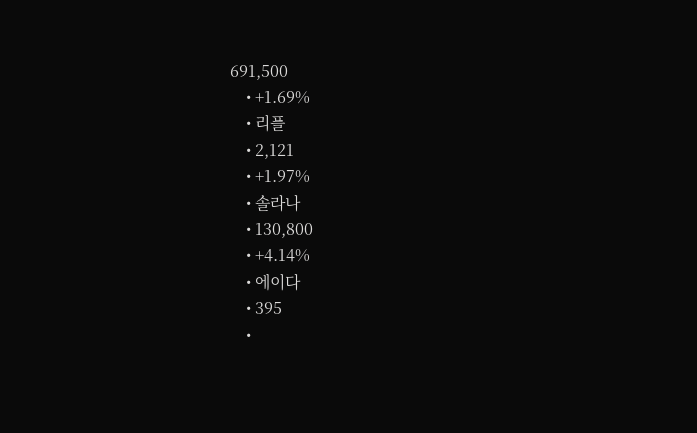691,500
    • +1.69%
    • 리플
    • 2,121
    • +1.97%
    • 솔라나
    • 130,800
    • +4.14%
    • 에이다
    • 395
    •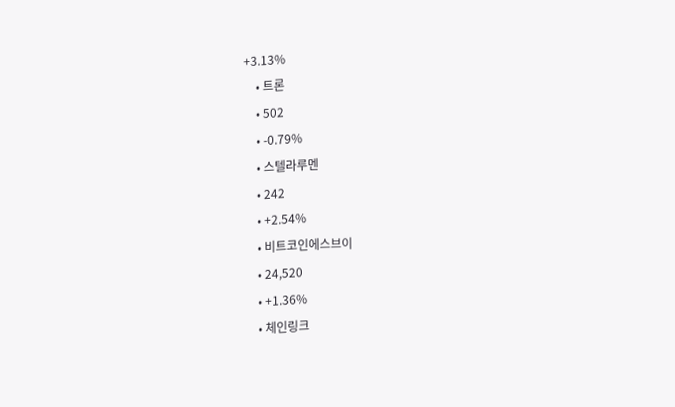+3.13%
    • 트론
    • 502
    • -0.79%
    • 스텔라루멘
    • 242
    • +2.54%
    • 비트코인에스브이
    • 24,520
    • +1.36%
    • 체인링크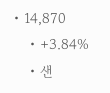• 14,870
    • +3.84%
    • 샌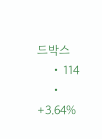드박스
    • 114
    • +3.64%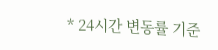* 24시간 변동률 기준